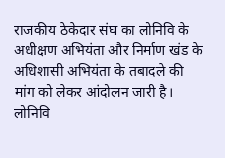राजकीय ठेकेदार संघ का लोनिवि के अधीक्षण अभियंता और निर्माण खंड के अधिशासी अभियंता के तबादले की मांग को लेकर आंदोलन जारी है। लोनिवि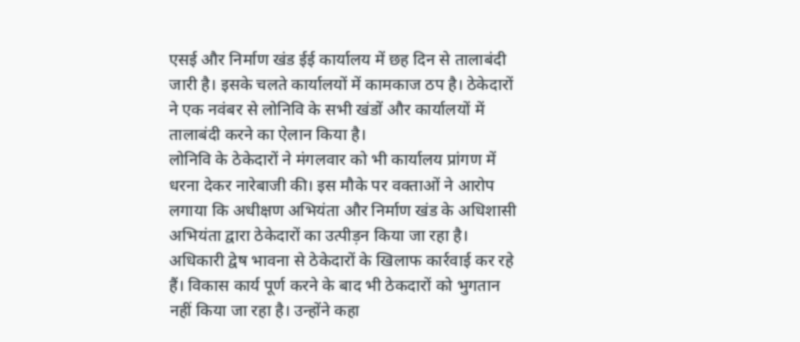एसई और निर्माण खंड ईई कार्यालय में छह दिन से तालाबंदी जारी है। इसके चलते कार्यालयों में कामकाज ठप है। ठेकेदारों ने एक नवंबर से लोनिवि के सभी खंडों और कार्यालयों में तालाबंदी करने का ऐलान किया है।
लोनिवि के ठेकेदारों ने मंगलवार को भी कार्यालय प्रांगण में धरना देकर नारेबाजी की। इस मौके पर वक्ताओं ने आरोप लगाया कि अधीक्षण अभियंता और निर्माण खंड के अधिशासी अभियंता द्वारा ठेकेदारों का उत्पीड़न किया जा रहा है। अधिकारी द्वेष भावना से ठेकेदारों के खिलाफ कार्रवाई कर रहे हैं। विकास कार्य पूर्ण करने के बाद भी ठेकदारों को भुगतान नहीं किया जा रहा है। उन्होंने कहा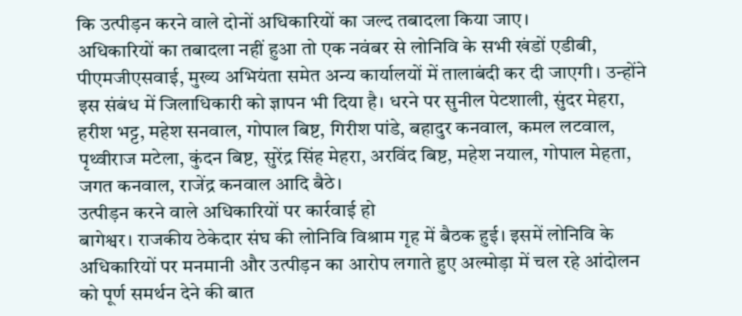कि उत्पीड़न करने वाले दोनों अधिकारियों का जल्द तबादला किया जाए।
अधिकारियों का तबादला नहीं हुआ तो एक नवंबर से लोनिवि के सभी खंडों एडीबी, पीएमजीएसवाई, मुख्य अभियंता समेत अन्य कार्यालयों में तालाबंदी कर दी जाएगी। उन्होंने इस संबंध में जिलाधिकारी को ज्ञापन भी दिया है। धरने पर सुनील पेटशाली, सुंदर मेहरा, हरीश भट्ट, महेश सनवाल, गोपाल बिष्ट, गिरीश पांडे, बहादुर कनवाल, कमल लटवाल, पृथ्वीराज मटेला, कुंदन बिष्ट, सुरेंद्र सिंह मेहरा, अरविंद बिष्ट, महेश नयाल, गोपाल मेहता, जगत कनवाल, राजेंद्र कनवाल आदि बैठे।
उत्पीड़न करने वाले अधिकारियों पर कार्रवाई हो
बागेश्वर। राजकीय ठेकेदार संघ की लोनिवि विश्राम गृह में बैठक हुई। इसमें लोनिवि के अधिकारियों पर मनमानी और उत्पीड़न का आरोप लगाते हुए अल्मोड़ा में चल रहे आंदोलन को पूर्ण समर्थन देने की बात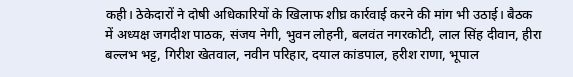कही। ठेकेदारों ने दोषी अधिकारियों के खिलाफ शीघ्र कार्रवाई करने की मांग भी उठाई। बैठक में अध्यक्ष जगदीश पाठक, संजय नेगी, भुवन लोहनी, बलवंत नगरकोटी, लाल सिंह दीवान, हीरा बल्लभ भट्ट, गिरीश खेतवाल, नवीन परिहार, दयाल कांडपाल, हरीश राणा, भूपाल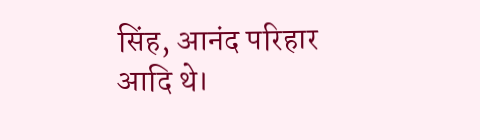सिंह, आनंद परिहार आदि थे।